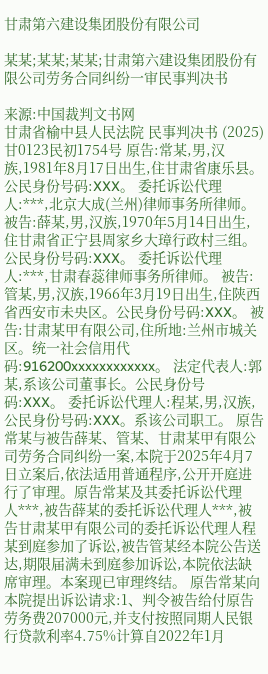甘肃第六建设集团股份有限公司

某某;某某;某某;甘肃第六建设集团股份有限公司劳务合同纠纷一审民事判决书

来源:中国裁判文书网
甘肃省榆中县人民法院 民事判决书 (2025)甘0123民初1754号 原告:常某,男,汉族,1981年8月17日出生,住甘肃省康乐县。公民身份号码:XXX。 委托诉讼代理人:***,北京大成(兰州)律师事务所律师。 被告:薛某,男,汉族,1970年5月14日出生,住甘肃省正宁县周家乡大璋行政村三组。公民身份号码:XXX。 委托诉讼代理人:***,甘肃春蕊律师事务所律师。 被告:管某,男,汉族,1966年3月19日出生,住陕西省西安市未央区。公民身份号码:XXX。 被告:甘肃某甲有限公司,住所地:兰州市城关区。统一社会信用代码:916200xxxxxxxxxxxx。 法定代表人:郭某,系该公司董事长。公民身份号码:XXX。 委托诉讼代理人:程某,男,汉族,公民身份号码:XXX。系该公司职工。 原告常某与被告薛某、管某、甘肃某甲有限公司劳务合同纠纷一案,本院于2025年4月7日立案后,依法适用普通程序,公开开庭进行了审理。原告常某及其委托诉讼代理人***,被告薛某的委托诉讼代理人***,被告甘肃某甲有限公司的委托诉讼代理人程某到庭参加了诉讼,被告管某经本院公告送达,期限届满未到庭参加诉讼,本院依法缺席审理。本案现已审理终结。 原告常某向本院提出诉讼请求:1、判令被告给付原告劳务费207000元,并支付按照同期人民银行贷款利率4.75%计算自2022年1月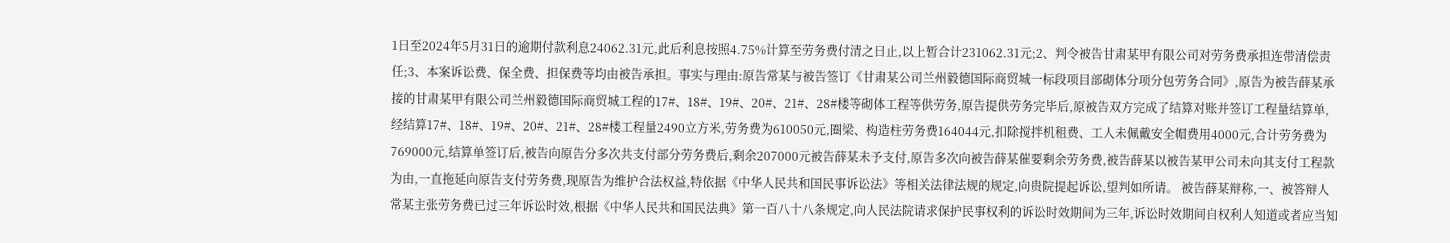1日至2024年5月31日的逾期付款利息24062.31元,此后利息按照4.75%计算至劳务费付清之日止,以上暂合计231062.31元;2、判令被告甘肃某甲有限公司对劳务费承担连带清偿责任;3、本案诉讼费、保全费、担保费等均由被告承担。事实与理由:原告常某与被告签订《甘肃某公司兰州毅德国际商贸城一标段项目部砌体分项分包劳务合同》,原告为被告薛某承接的甘肃某甲有限公司兰州毅德国际商贸城工程的17#、18#、19#、20#、21#、28#楼等砌体工程等供劳务,原告提供劳务完毕后,原被告双方完成了结算对账并签订工程量结算单,经结算17#、18#、19#、20#、21#、28#楼工程量2490立方米,劳务费为610050元,圈梁、构造柱劳务费164044元,扣除搅拌机租费、工人未佩戴安全帽费用4000元,合计劳务费为769000元,结算单签订后,被告向原告分多次共支付部分劳务费后,剩余207000元被告薛某未予支付,原告多次向被告薛某催要剩余劳务费,被告薛某以被告某甲公司未向其支付工程款为由,一直拖延向原告支付劳务费,现原告为维护合法权益,特依据《中华人民共和国民事诉讼法》等相关法律法规的规定,向贵院提起诉讼,望判如所请。 被告薛某辩称,一、被答辩人常某主张劳务费已过三年诉讼时效,根据《中华人民共和国民法典》第一百八十八条规定,向人民法院请求保护民事权利的诉讼时效期间为三年,诉讼时效期间自权利人知道或者应当知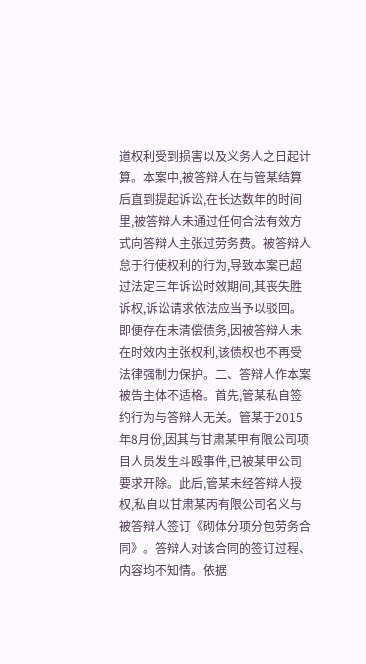道权利受到损害以及义务人之日起计算。本案中,被答辩人在与管某结算后直到提起诉讼,在长达数年的时间里,被答辩人未通过任何合法有效方式向答辩人主张过劳务费。被答辩人怠于行使权利的行为,导致本案已超过法定三年诉讼时效期间,其丧失胜诉权,诉讼请求依法应当予以驳回。即便存在未清偿债务,因被答辩人未在时效内主张权利,该债权也不再受法律强制力保护。二、答辩人作本案被告主体不适格。首先,管某私自签约行为与答辩人无关。管某于2015年8月份,因其与甘肃某甲有限公司项目人员发生斗殴事件,已被某甲公司要求开除。此后,管某未经答辩人授权,私自以甘肃某丙有限公司名义与被答辩人签订《砌体分项分包劳务合同》。答辩人对该合同的签订过程、内容均不知情。依据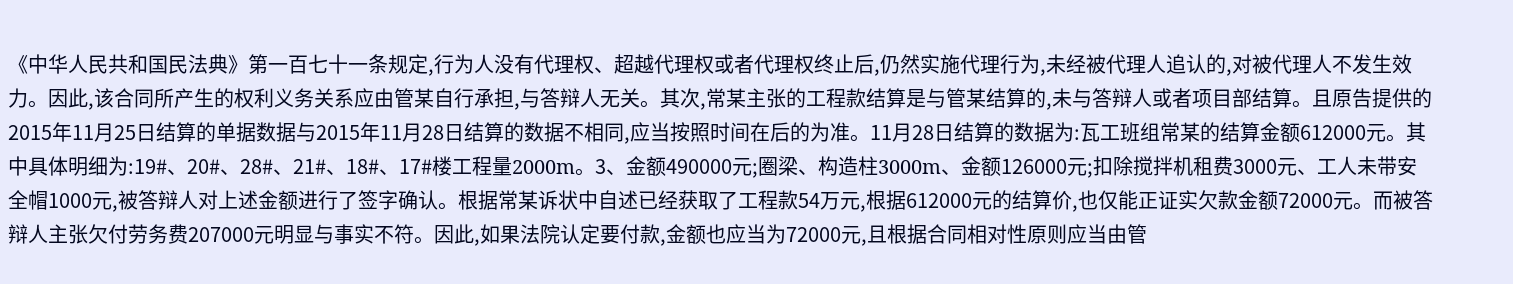《中华人民共和国民法典》第一百七十一条规定,行为人没有代理权、超越代理权或者代理权终止后,仍然实施代理行为,未经被代理人追认的,对被代理人不发生效力。因此,该合同所产生的权利义务关系应由管某自行承担,与答辩人无关。其次,常某主张的工程款结算是与管某结算的,未与答辩人或者项目部结算。且原告提供的2015年11月25日结算的单据数据与2015年11月28日结算的数据不相同,应当按照时间在后的为准。11月28日结算的数据为:瓦工班组常某的结算金额612000元。其中具体明细为:19#、20#、28#、21#、18#、17#楼工程量2000m。3、金额490000元;圈梁、构造柱3000m、金额126000元;扣除搅拌机租费3000元、工人未带安全帽1000元,被答辩人对上述金额进行了签字确认。根据常某诉状中自述已经获取了工程款54万元,根据612000元的结算价,也仅能正证实欠款金额72000元。而被答辩人主张欠付劳务费207000元明显与事实不符。因此,如果法院认定要付款,金额也应当为72000元,且根据合同相对性原则应当由管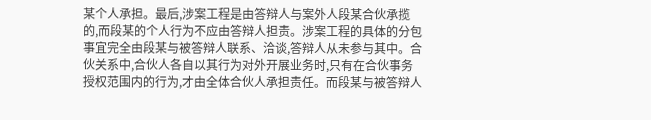某个人承担。最后,涉案工程是由答辩人与案外人段某合伙承揽的,而段某的个人行为不应由答辩人担责。涉案工程的具体的分包事宜完全由段某与被答辩人联系、洽谈,答辩人从未参与其中。合伙关系中,合伙人各自以其行为对外开展业务时,只有在合伙事务授权范围内的行为,才由全体合伙人承担责任。而段某与被答辩人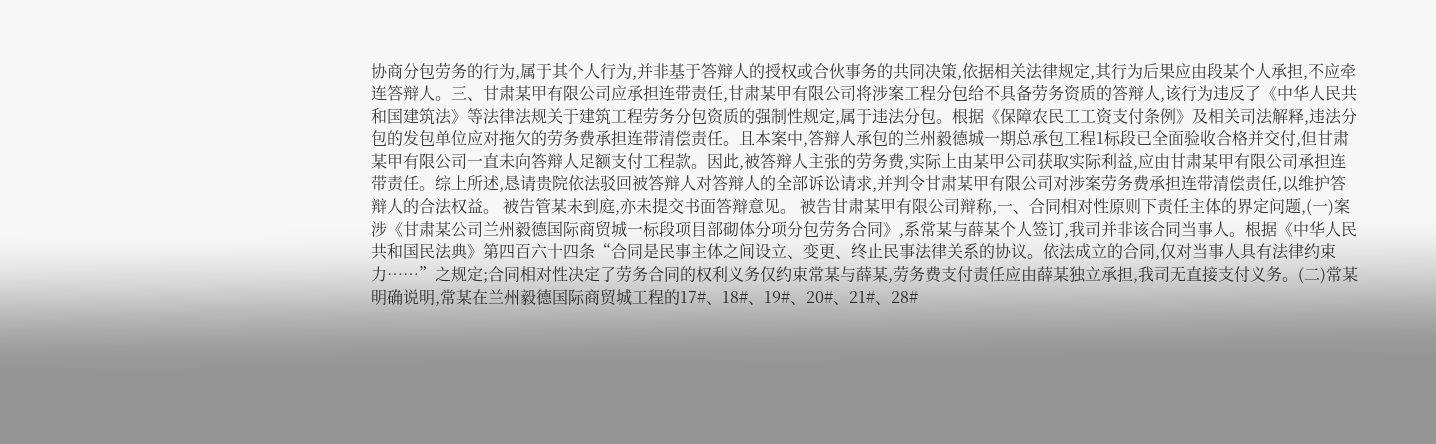协商分包劳务的行为,属于其个人行为,并非基于答辩人的授权或合伙事务的共同决策,依据相关法律规定,其行为后果应由段某个人承担,不应牵连答辩人。三、甘肃某甲有限公司应承担连带责任,甘肃某甲有限公司将涉案工程分包给不具备劳务资质的答辩人,该行为违反了《中华人民共和国建筑法》等法律法规关于建筑工程劳务分包资质的强制性规定,属于违法分包。根据《保障农民工工资支付条例》及相关司法解释,违法分包的发包单位应对拖欠的劳务费承担连带清偿责任。且本案中,答辩人承包的兰州毅德城一期总承包工程1标段已全面验收合格并交付,但甘肃某甲有限公司一直未向答辩人足额支付工程款。因此,被答辩人主张的劳务费,实际上由某甲公司获取实际利益,应由甘肃某甲有限公司承担连带责任。综上所述,恳请贵院依法驳回被答辩人对答辩人的全部诉讼请求,并判令甘肃某甲有限公司对涉案劳务费承担连带清偿责任,以维护答辩人的合法权益。 被告管某未到庭,亦未提交书面答辩意见。 被告甘肃某甲有限公司辩称,一、合同相对性原则下责任主体的界定问题,(一)案涉《甘肃某公司兰州毅德国际商贸城一标段项目部砌体分项分包劳务合同》,系常某与薛某个人签订,我司并非该合同当事人。根据《中华人民共和国民法典》第四百六十四条“合同是民事主体之间设立、变更、终止民事法律关系的协议。依法成立的合同,仅对当事人具有法律约束力……”之规定;合同相对性决定了劳务合同的权利义务仅约束常某与薛某,劳务费支付责任应由薛某独立承担,我司无直接支付义务。(二)常某明确说明,常某在兰州毅德国际商贸城工程的17#、18#、19#、20#、21#、28#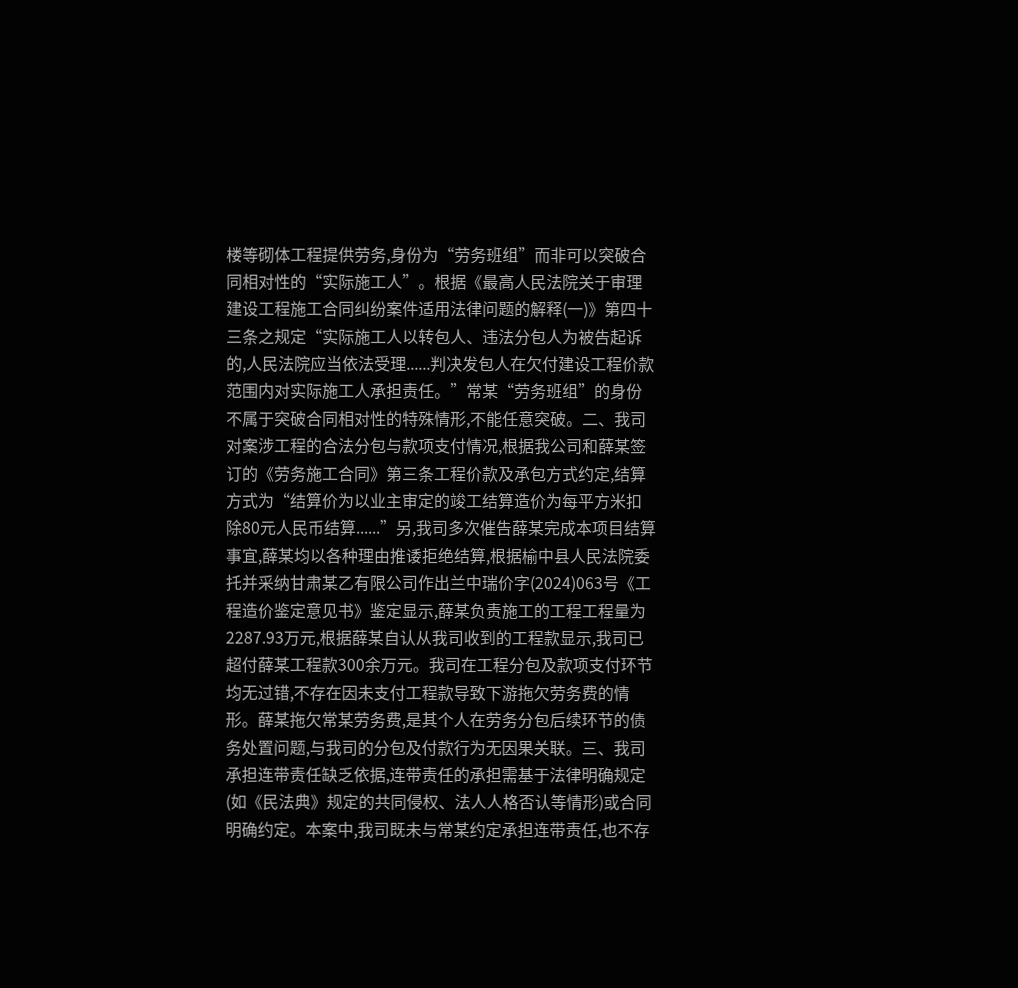楼等砌体工程提供劳务,身份为“劳务班组”而非可以突破合同相对性的“实际施工人”。根据《最高人民法院关于审理建设工程施工合同纠纷案件适用法律问题的解释(一)》第四十三条之规定“实际施工人以转包人、违法分包人为被告起诉的,人民法院应当依法受理......判决发包人在欠付建设工程价款范围内对实际施工人承担责任。”常某“劳务班组”的身份不属于突破合同相对性的特殊情形,不能任意突破。二、我司对案涉工程的合法分包与款项支付情况,根据我公司和薛某签订的《劳务施工合同》第三条工程价款及承包方式约定,结算方式为“结算价为以业主审定的竣工结算造价为每平方米扣除80元人民币结算......”另,我司多次催告薛某完成本项目结算事宜,薛某均以各种理由推诿拒绝结算,根据榆中县人民法院委托并采纳甘肃某乙有限公司作出兰中瑞价字(2024)063号《工程造价鉴定意见书》鉴定显示,薛某负责施工的工程工程量为2287.93万元,根据薛某自认从我司收到的工程款显示,我司已超付薛某工程款300余万元。我司在工程分包及款项支付环节均无过错,不存在因未支付工程款导致下游拖欠劳务费的情形。薛某拖欠常某劳务费,是其个人在劳务分包后续环节的债务处置问题,与我司的分包及付款行为无因果关联。三、我司承担连带责任缺乏依据,连带责任的承担需基于法律明确规定(如《民法典》规定的共同侵权、法人人格否认等情形)或合同明确约定。本案中,我司既未与常某约定承担连带责任,也不存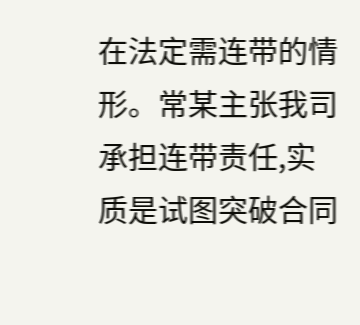在法定需连带的情形。常某主张我司承担连带责任,实质是试图突破合同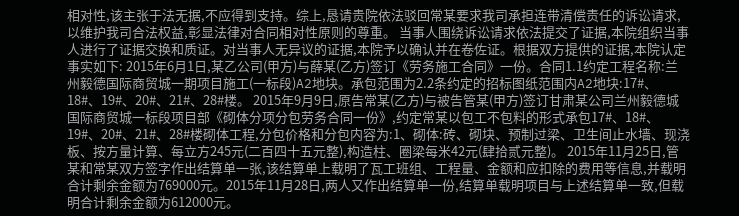相对性,该主张于法无据,不应得到支持。综上,恳请贵院依法驳回常某要求我司承担连带清偿责任的诉讼请求,以维护我司合法权益,彰显法律对合同相对性原则的尊重。 当事人围绕诉讼请求依法提交了证据,本院组织当事人进行了证据交换和质证。对当事人无异议的证据,本院予以确认并在卷佐证。根据双方提供的证据,本院认定事实如下: 2015年6月1日,某乙公司(甲方)与薛某(乙方)签订《劳务施工合同》一份。合同1.1约定工程名称:兰州毅德国际商贸城一期项目施工(一标段)A2地块。承包范围为2.2条约定的招标图纸范围内A2地块:17#、18#、19#、20#、21#、28#楼。 2015年9月9日,原告常某(乙方)与被告管某(甲方)签订甘肃某公司兰州毅德城国际商贸城一标段项目部《砌体分项分包劳务合同一份》,约定常某以包工不包料的形式承包17#、18#、19#、20#、21#、28#楼砌体工程,分包价格和分包内容为:1、砌体:砖、砌块、预制过梁、卫生间止水墙、现浇板、按方量计算、每立方245元(二百四十五元整),构造柱、圈梁每米42元(肆拾贰元整)。 2015年11月25日,管某和常某双方签字作出结算单一张,该结算单上载明了瓦工班组、工程量、金额和应扣除的费用等信息,并载明合计剩余金额为769000元。2015年11月28日,两人又作出结算单一份,结算单载明项目与上述结算单一致,但载明合计剩余金额为612000元。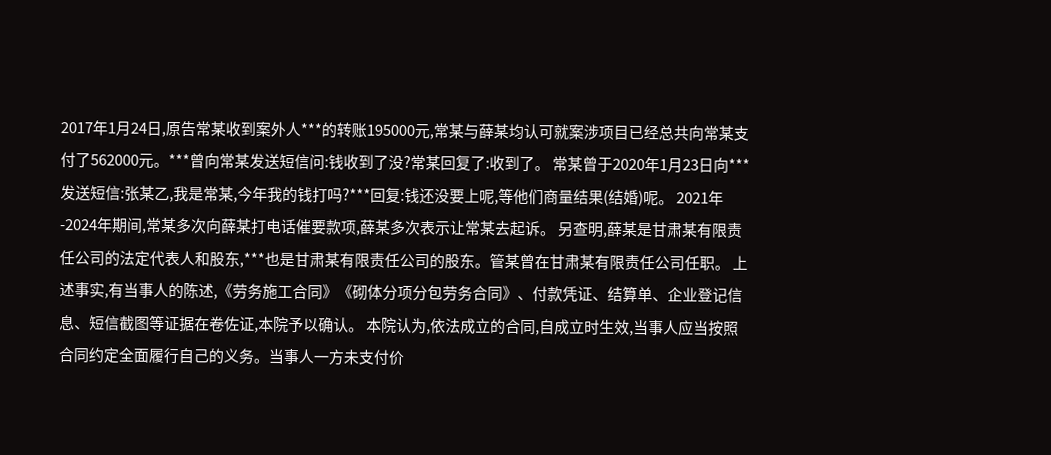2017年1月24日,原告常某收到案外人***的转账195000元,常某与薛某均认可就案涉项目已经总共向常某支付了562000元。***曾向常某发送短信问:钱收到了没?常某回复了:收到了。 常某曾于2020年1月23日向***发送短信:张某乙,我是常某,今年我的钱打吗?***回复:钱还没要上呢,等他们商量结果(结婚)呢。 2021年-2024年期间,常某多次向薛某打电话催要款项,薛某多次表示让常某去起诉。 另查明,薛某是甘肃某有限责任公司的法定代表人和股东,***也是甘肃某有限责任公司的股东。管某曾在甘肃某有限责任公司任职。 上述事实,有当事人的陈述,《劳务施工合同》《砌体分项分包劳务合同》、付款凭证、结算单、企业登记信息、短信截图等证据在卷佐证,本院予以确认。 本院认为,依法成立的合同,自成立时生效,当事人应当按照合同约定全面履行自己的义务。当事人一方未支付价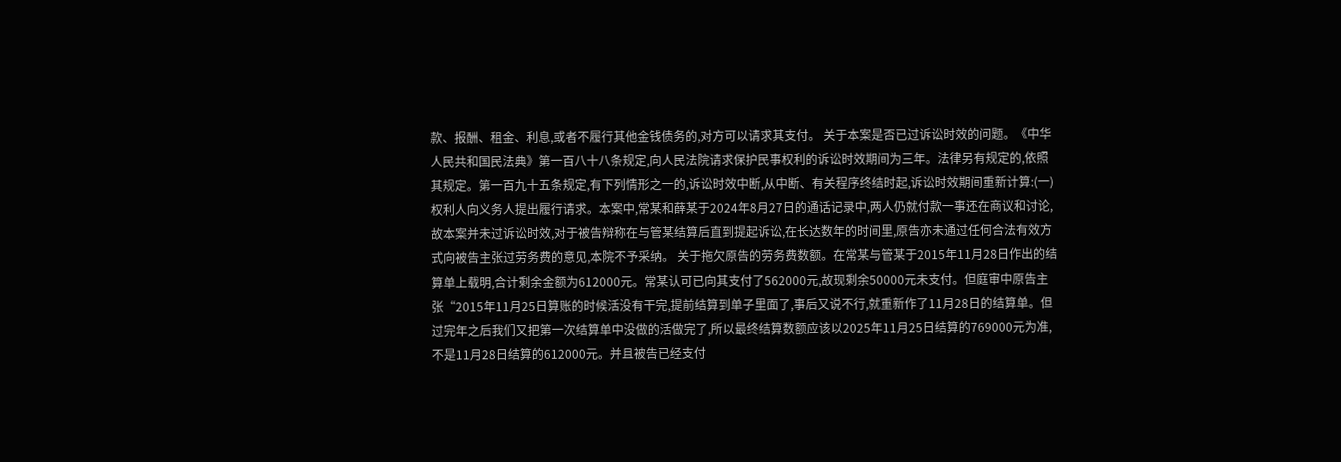款、报酬、租金、利息,或者不履行其他金钱债务的,对方可以请求其支付。 关于本案是否已过诉讼时效的问题。《中华人民共和国民法典》第一百八十八条规定,向人民法院请求保护民事权利的诉讼时效期间为三年。法律另有规定的,依照其规定。第一百九十五条规定,有下列情形之一的,诉讼时效中断,从中断、有关程序终结时起,诉讼时效期间重新计算:(一)权利人向义务人提出履行请求。本案中,常某和薛某于2024年8月27日的通话记录中,两人仍就付款一事还在商议和讨论,故本案并未过诉讼时效,对于被告辩称在与管某结算后直到提起诉讼,在长达数年的时间里,原告亦未通过任何合法有效方式向被告主张过劳务费的意见,本院不予采纳。 关于拖欠原告的劳务费数额。在常某与管某于2015年11月28日作出的结算单上载明,合计剩余金额为612000元。常某认可已向其支付了562000元,故现剩余50000元未支付。但庭审中原告主张“2015年11月25日算账的时候活没有干完,提前结算到单子里面了,事后又说不行,就重新作了11月28日的结算单。但过完年之后我们又把第一次结算单中没做的活做完了,所以最终结算数额应该以2025年11月25日结算的769000元为准,不是11月28日结算的612000元。并且被告已经支付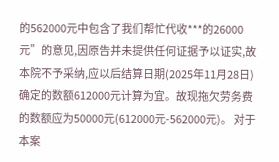的562000元中包含了我们帮忙代收***的26000元”的意见,因原告并未提供任何证据予以证实,故本院不予采纳,应以后结算日期(2025年11月28日)确定的数额612000元计算为宜。故现拖欠劳务费的数额应为50000元(612000元-562000元)。 对于本案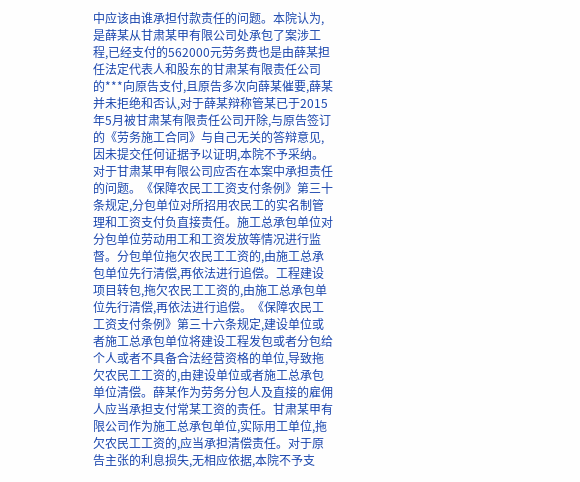中应该由谁承担付款责任的问题。本院认为,是薛某从甘肃某甲有限公司处承包了案涉工程,已经支付的562000元劳务费也是由薛某担任法定代表人和股东的甘肃某有限责任公司的***向原告支付,且原告多次向薛某催要,薛某并未拒绝和否认,对于薛某辩称管某已于2015年5月被甘肃某有限责任公司开除,与原告签订的《劳务施工合同》与自己无关的答辩意见,因未提交任何证据予以证明,本院不予采纳。对于甘肃某甲有限公司应否在本案中承担责任的问题。《保障农民工工资支付条例》第三十条规定,分包单位对所招用农民工的实名制管理和工资支付负直接责任。施工总承包单位对分包单位劳动用工和工资发放等情况进行监督。分包单位拖欠农民工工资的,由施工总承包单位先行清偿,再依法进行追偿。工程建设项目转包,拖欠农民工工资的,由施工总承包单位先行清偿,再依法进行追偿。《保障农民工工资支付条例》第三十六条规定,建设单位或者施工总承包单位将建设工程发包或者分包给个人或者不具备合法经营资格的单位,导致拖欠农民工工资的,由建设单位或者施工总承包单位清偿。薛某作为劳务分包人及直接的雇佣人应当承担支付常某工资的责任。甘肃某甲有限公司作为施工总承包单位,实际用工单位,拖欠农民工工资的,应当承担清偿责任。对于原告主张的利息损失,无相应依据,本院不予支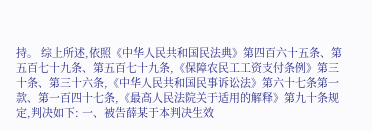持。 综上所述,依照《中华人民共和国民法典》第四百六十五条、第五百七十九条、第五百七十九条,《保障农民工工资支付条例》第三十条、第三十六条,《中华人民共和国民事诉讼法》第六十七条第一款、第一百四十七条,《最高人民法院关于适用的解释》第九十条规定,判决如下: 一、被告薛某于本判决生效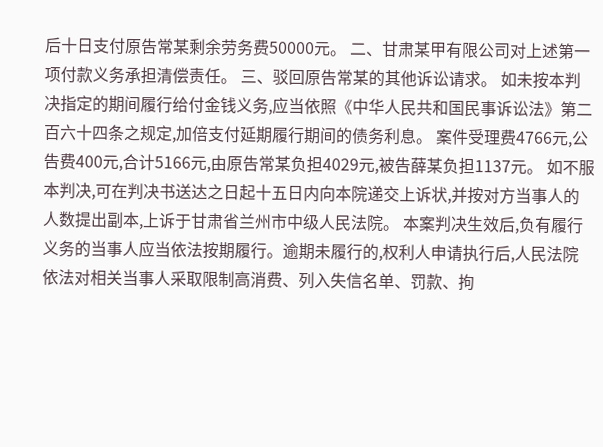后十日支付原告常某剩余劳务费50000元。 二、甘肃某甲有限公司对上述第一项付款义务承担清偿责任。 三、驳回原告常某的其他诉讼请求。 如未按本判决指定的期间履行给付金钱义务,应当依照《中华人民共和国民事诉讼法》第二百六十四条之规定,加倍支付延期履行期间的债务利息。 案件受理费4766元,公告费400元,合计5166元,由原告常某负担4029元,被告薛某负担1137元。 如不服本判决,可在判决书送达之日起十五日内向本院递交上诉状,并按对方当事人的人数提出副本,上诉于甘肃省兰州市中级人民法院。 本案判决生效后,负有履行义务的当事人应当依法按期履行。逾期未履行的,权利人申请执行后,人民法院依法对相关当事人采取限制高消费、列入失信名单、罚款、拘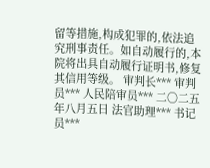留等措施,构成犯罪的,依法追究刑事责任。如自动履行的,本院将出具自动履行证明书,修复其信用等级。 审判长*** 审判员*** 人民陪审员*** 二〇二五年八月五日 法官助理*** 书记员***